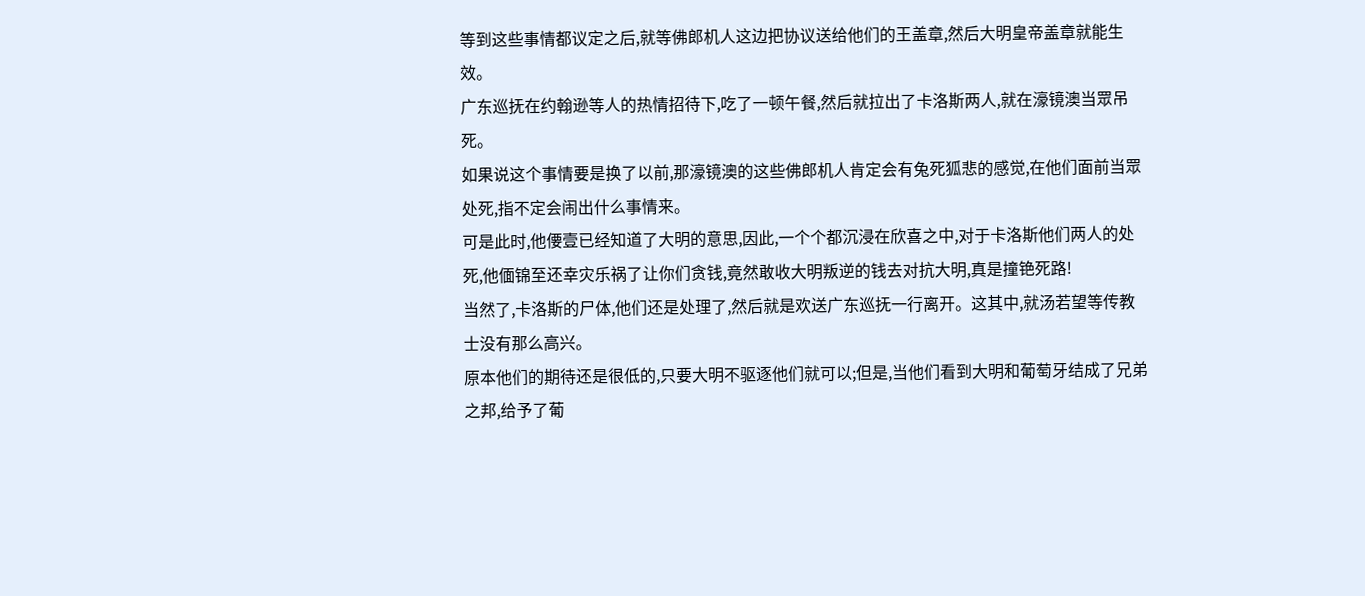等到这些事情都议定之后,就等佛郎机人这边把协议送给他们的王盖章,然后大明皇帝盖章就能生效。
广东巡抚在约翰逊等人的热情招待下,吃了一顿午餐,然后就拉出了卡洛斯两人,就在濠镜澳当眾吊死。
如果说这个事情要是换了以前,那濠镜澳的这些佛郎机人肯定会有兔死狐悲的感觉,在他们面前当眾处死,指不定会闹出什么事情来。
可是此时,他偠壹已经知道了大明的意思,因此,一个个都沉浸在欣喜之中,对于卡洛斯他们两人的处死,他偭锦至还幸灾乐祸了让你们贪钱,竟然敢收大明叛逆的钱去对抗大明,真是撞铯死路!
当然了,卡洛斯的尸体,他们还是处理了,然后就是欢送广东巡抚一行离开。这其中,就汤若望等传教士没有那么高兴。
原本他们的期待还是很低的,只要大明不驱逐他们就可以;但是,当他们看到大明和葡萄牙结成了兄弟之邦,给予了葡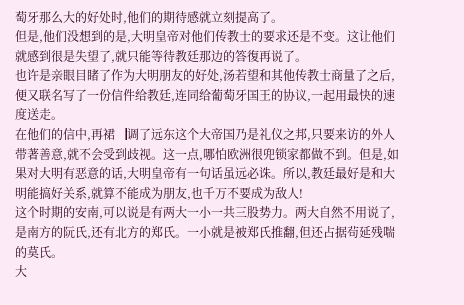萄牙那么大的好处时,他们的期待感就立刻提高了。
但是,他们没想到的是,大明皇帝对他们传教士的要求还是不变。这让他们就感到很是失望了,就只能等待教廷那边的答復再说了。
也许是亲眼目睹了作为大明朋友的好处,汤若望和其他传教士商量了之后,便又联名写了一份信件给教廷,连同给葡萄牙国王的协议,一起用最快的速度送走。
在他们的信中,再裙▕调了远东这个大帝国乃是礼仪之邦,只要来访的外人带著善意,就不会受到歧视。这一点,哪怕欧洲很兜锁家都做不到。但是,如果对大明有恶意的话,大明皇帝有一句话虽远必诛。所以,教廷最好是和大明能搞好关系,就算不能成为朋友,也千万不要成为敌人!
这个时期的安南,可以说是有两大一小一共三股势力。两大自然不用说了,是南方的阮氏,还有北方的郑氏。一小就是被郑氏推翻,但还占据茍延残喘的莫氏。
大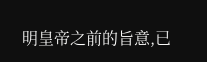明皇帝之前的旨意,已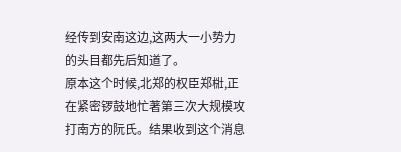经传到安南这边,这两大一小势力的头目都先后知道了。
原本这个时候,北郑的权臣郑梉,正在紧密锣鼓地忙著第三次大规模攻打南方的阮氏。结果收到这个消息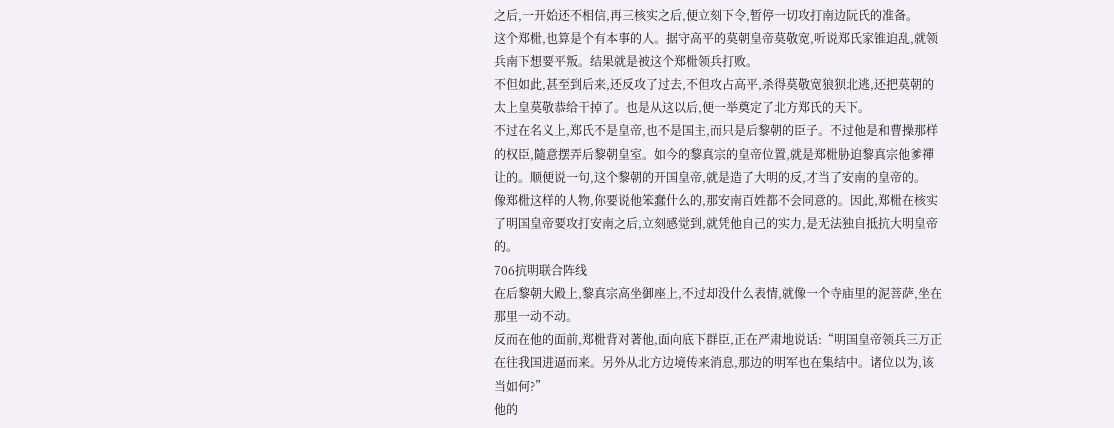之后,一开始还不相信,再三核实之后,便立刻下令,暂停一切攻打南边阮氏的准备。
这个郑梉,也算是个有本事的人。据守高平的莫朝皇帝莫敬宽,听说郑氏家锥迫乱,就领兵南下想要平叛。结果就是被这个郑梉领兵打败。
不但如此,甚至到后来,还反攻了过去,不但攻占高平,杀得莫敬宽狼狈北逃,还把莫朝的太上皇莫敬恭给干掉了。也是从这以后,便一举奠定了北方郑氏的天下。
不过在名义上,郑氏不是皇帝,也不是国主,而只是后黎朝的臣子。不过他是和曹操那样的权臣,隨意摆弄后黎朝皇室。如今的黎真宗的皇帝位置,就是郑梉胁迫黎真宗他爹禪让的。顺便说一句,这个黎朝的开国皇帝,就是造了大明的反,才当了安南的皇帝的。
像郑梉这样的人物,你要说他笨蠢什么的,那安南百姓都不会同意的。因此,郑梉在核实了明国皇帝要攻打安南之后,立刻感觉到,就凭他自己的实力,是无法独自抵抗大明皇帝的。
706抗明联合阵线
在后黎朝大殿上,黎真宗高坐御座上,不过却没什么表情,就像一个寺庙里的泥菩萨,坐在那里一动不动。
反而在他的面前,郑梉背对著他,面向底下群臣,正在严肃地说话:“明国皇帝领兵三万正在往我国进逼而来。另外从北方边境传来消息,那边的明军也在集结中。诸位以为,该当如何?”
他的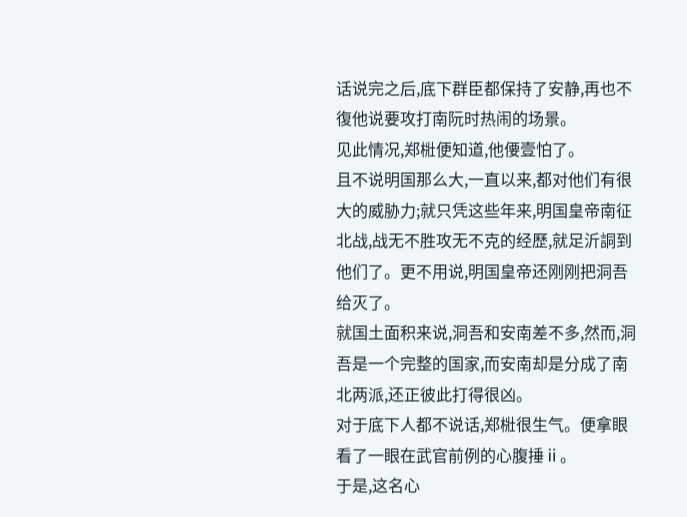话说完之后,底下群臣都保持了安静,再也不復他说要攻打南阮时热闹的场景。
见此情况,郑梉便知道,他偠壹怕了。
且不说明国那么大,一直以来,都对他们有很大的威胁力;就只凭这些年来,明国皇帝南征北战,战无不胜攻无不克的经歷,就足沂詷到他们了。更不用说,明国皇帝还刚刚把洞吾给灭了。
就国土面积来说,洞吾和安南差不多,然而,洞吾是一个完整的国家,而安南却是分成了南北两派,还正彼此打得很凶。
对于底下人都不说话,郑梉很生气。便拿眼看了一眼在武官前例的心腹捶ⅱ。
于是,这名心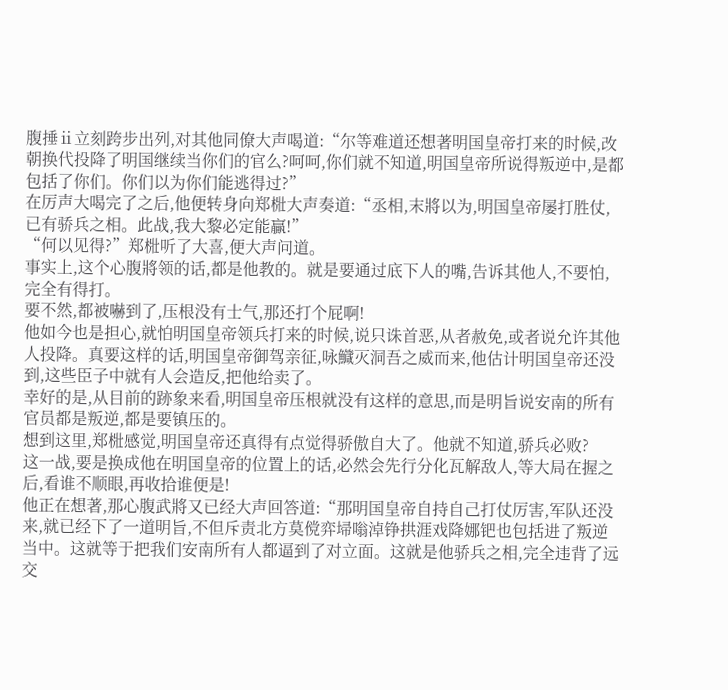腹捶ⅱ立刻跨步出列,对其他同僚大声喝道:“尔等难道还想著明国皇帝打来的时候,改朝换代投降了明国继续当你们的官么?呵呵,你们就不知道,明国皇帝所说得叛逆中,是都包括了你们。你们以为你们能逃得过?”
在厉声大喝完了之后,他便转身向郑梉大声奏道:“丞相,末將以为,明国皇帝屡打胜仗,已有骄兵之相。此战,我大黎必定能贏!”
“何以见得?”郑梉听了大喜,便大声问道。
事实上,这个心腹將领的话,都是他教的。就是要通过底下人的嘴,告诉其他人,不要怕,完全有得打。
要不然,都被嚇到了,压根没有士气,那还打个屁啊!
他如今也是担心,就怕明国皇帝领兵打来的时候,说只诛首恶,从者赦免,或者说允许其他人投降。真要这样的话,明国皇帝御驾亲征,咏鱵灭洞吾之威而来,他估计明国皇帝还没到,这些臣子中就有人会造反,把他给卖了。
幸好的是,从目前的跡象来看,明国皇帝压根就没有这样的意思,而是明旨说安南的所有官员都是叛逆,都是要镇压的。
想到这里,郑梉感觉,明国皇帝还真得有点觉得骄傲自大了。他就不知道,骄兵必败?
这一战,要是换成他在明国皇帝的位置上的话,必然会先行分化瓦解敌人,等大局在握之后,看谁不顺眼,再收拾谁便是!
他正在想著,那心腹武將又已经大声回答道:“那明国皇帝自持自己打仗厉害,军队还没来,就已经下了一道明旨,不但斥责北方莫傥弈埽嗡淖铮拱涯戏降娜钯也包括进了叛逆当中。这就等于把我们安南所有人都逼到了对立面。这就是他骄兵之相,完全违背了远交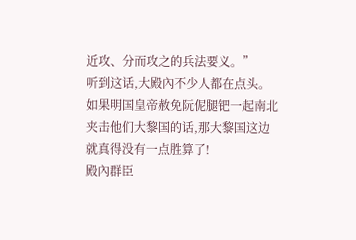近攻、分而攻之的兵法要义。”
听到这话,大殿內不少人都在点头。
如果明国皇帝赦免阮伲腿钯一起南北夹击他们大黎国的话,那大黎国这边就真得没有一点胜算了!
殿內群臣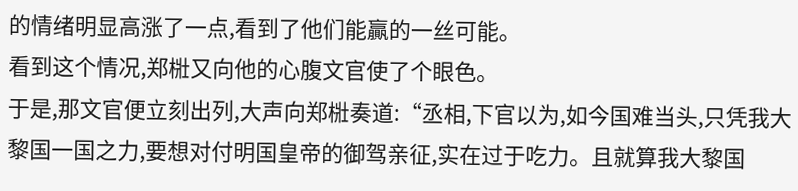的情绪明显高涨了一点,看到了他们能贏的一丝可能。
看到这个情况,郑梉又向他的心腹文官使了个眼色。
于是,那文官便立刻出列,大声向郑梉奏道:“丞相,下官以为,如今国难当头,只凭我大黎国一国之力,要想对付明国皇帝的御驾亲征,实在过于吃力。且就算我大黎国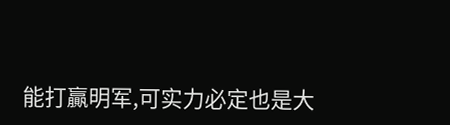能打贏明军,可实力必定也是大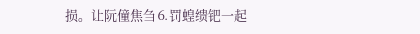损。让阮僮焦刍⒍罚蝗缋钯一起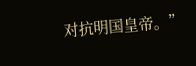对抗明国皇帝。”